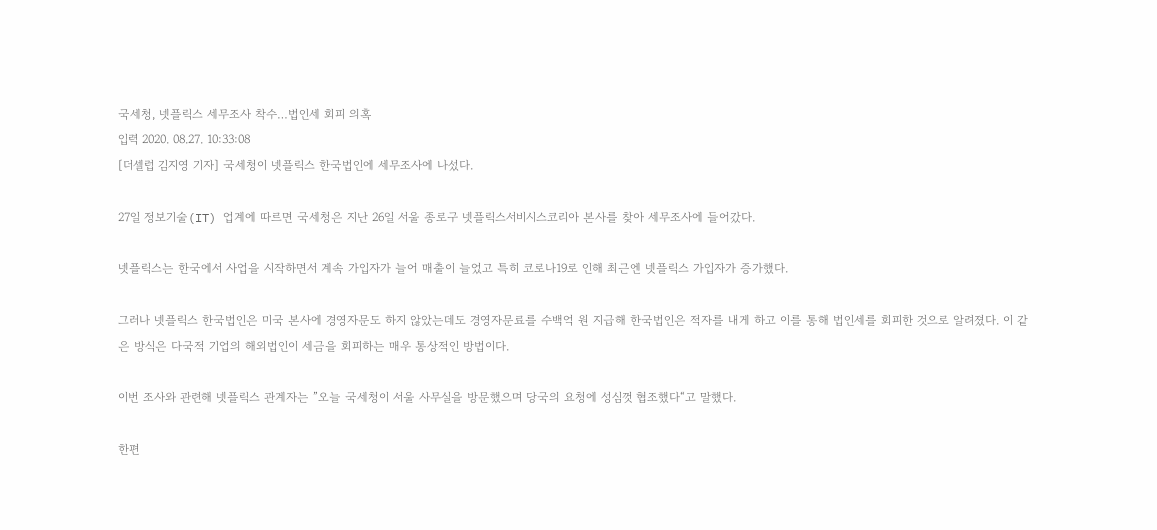국세청, 넷플릭스 세무조사 착수…법인세 회피 의혹
입력 2020. 08.27. 10:33:08
[더셀럽 김지영 기자] 국세청이 넷플릭스 한국법인에 세무조사에 나섰다.

27일 정보기술(IT) 업계에 따르면 국세청은 지난 26일 서울 종로구 넷플릭스서비시스코리아 본사를 찾아 세무조사에 들어갔다.

넷플릭스는 한국에서 사업을 시작하면서 계속 가입자가 늘어 매출이 늘었고 특히 코로나19로 인해 최근엔 넷플릭스 가입자가 증가했다.

그러나 넷플릭스 한국법인은 미국 본사에 경영자문도 하지 않았는데도 경영자문료를 수백억 원 지급해 한국법인은 적자를 내게 하고 이를 통해 법인세를 회피한 것으로 알려졌다. 이 같은 방식은 다국적 기업의 해외법인이 세금을 회피하는 매우 통상적인 방법이다.

이번 조사와 관련해 넷플릭스 관계자는 ”오늘 국세청이 서울 사무실을 방문했으며 당국의 요청에 성심껏 협조했다“고 말했다.

한편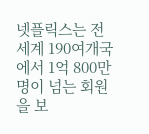넷플릭스는 전세계 190여개국에서 1억 800만명이 넘는 회원을 보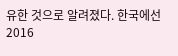유한 것으로 알려졌다. 한국에선 2016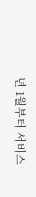년 1월부터 서비스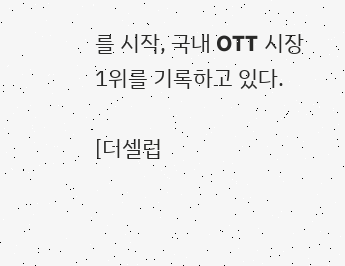를 시작, 국내 OTT 시장 1위를 기록하고 있다.

[더셀럽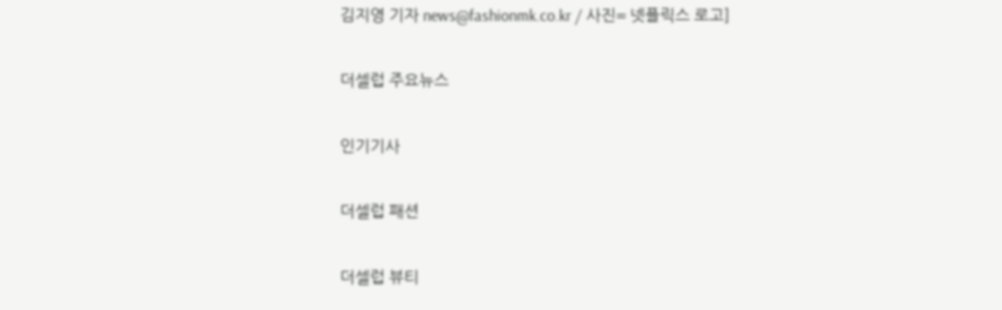김지영 기자 news@fashionmk.co.kr / 사진= 넷플릭스 로고]

더셀럽 주요뉴스

인기기사

더셀럽 패션

더셀럽 뷰티